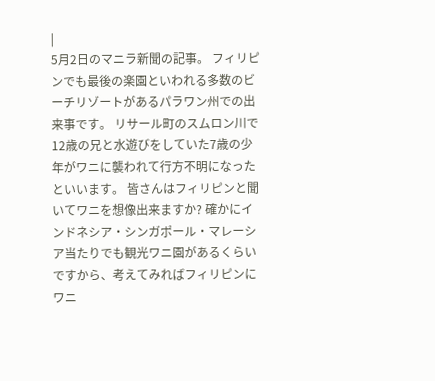|
5月2日のマニラ新聞の記事。 フィリピンでも最後の楽園といわれる多数のビーチリゾートがあるパラワン州での出来事です。 リサール町のスムロン川で12歳の兄と水遊びをしていた7歳の少年がワニに襲われて行方不明になったといいます。 皆さんはフィリピンと聞いてワニを想像出来ますか? 確かにインドネシア・シンガポール・マレーシア当たりでも観光ワニ園があるくらいですから、考えてみればフィリピンにワニ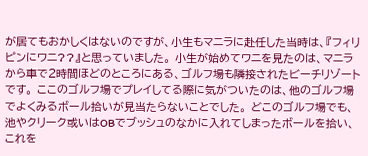が居てもおかしくはないのですが、小生もマニラに赴任した当時は、『フィリピンにワニ??』と思っていました。 小生が始めてワニを見たのは、マニラから車で2時間ほどのところにある、ゴルフ場も隣接されたビーチリゾートです。 ここのゴルフ場でプレイしてる際に気がついたのは、他のゴルフ場でよくみるボール拾いが見当たらないことでした。 どこのゴルフ場でも、池やクリーク或いはOBでブッシュのなかに入れてしまったボールを拾い、これを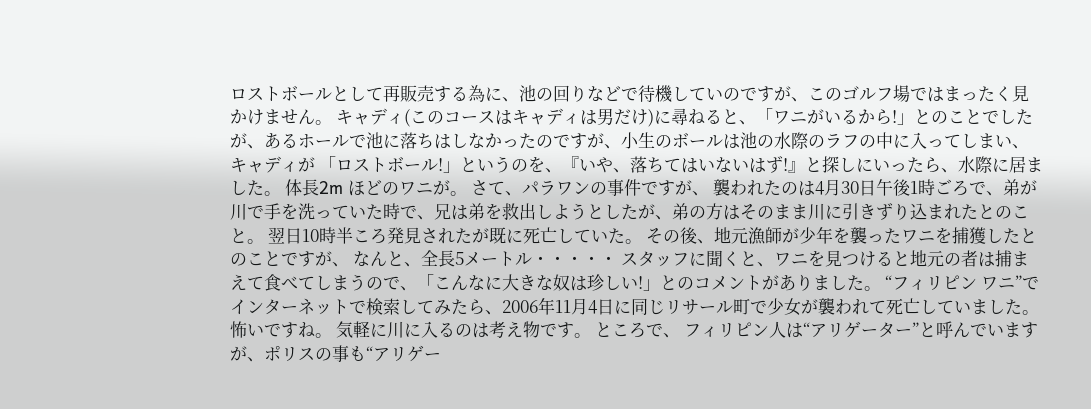ロストボールとして再販売する為に、池の回りなどで待機していのですが、このゴルフ場ではまったく見かけません。 キャディ(このコースはキャディは男だけ)に尋ねると、「ワニがいるから!」とのことでしたが、あるホールで池に落ちはしなかったのですが、小生のボールは池の水際のラフの中に入ってしまい、キャディが 「ロストボール!」というのを、『いや、落ちてはいないはず!』と探しにいったら、水際に居ました。 体長2m ほどのワニが。 さて、パラワンの事件ですが、 襲われたのは4月30日午後1時ごろで、弟が川で手を洗っていた時で、兄は弟を救出しようとしたが、弟の方はそのまま川に引きずり込まれたとのこと。 翌日10時半ころ発見されたが既に死亡していた。 その後、地元漁師が少年を襲ったワニを捕獲したとのことですが、 なんと、全長5メートル・・・・・ スタッフに聞くと、ワニを見つけると地元の者は捕まえて食べてしまうので、「こんなに大きな奴は珍しい!」とのコメントがありました。 “フィリピン ワニ”でインターネットで検索してみたら、2006年11月4日に同じリサール町で少女が襲われて死亡していました。 怖いですね。 気軽に川に入るのは考え物です。 ところで、 フィリピン人は“アリゲーター”と呼んでいますが、ポリスの事も“アリゲー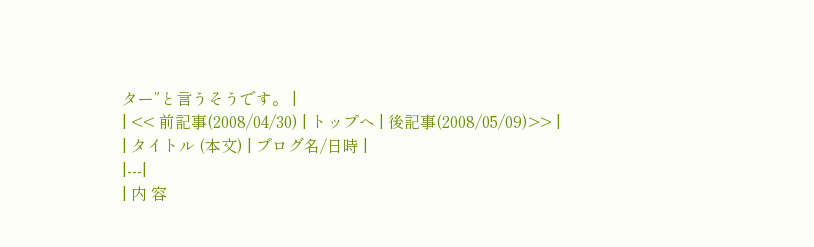ター”と言うそうです。 |
| << 前記事(2008/04/30) | トップへ | 後記事(2008/05/09)>> |
| タイトル (本文) | ブログ名/日時 |
|---|
| 内 容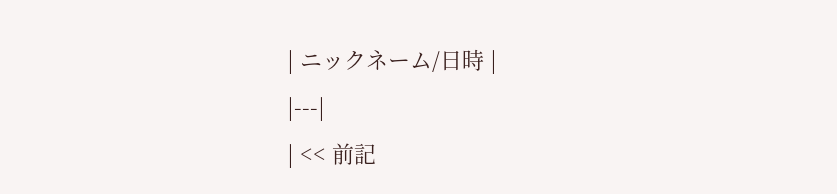| ニックネーム/日時 |
|---|
| << 前記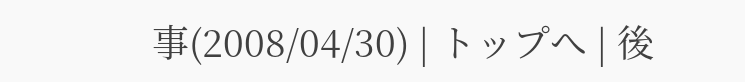事(2008/04/30) | トップへ | 後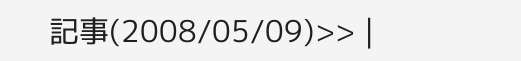記事(2008/05/09)>> |